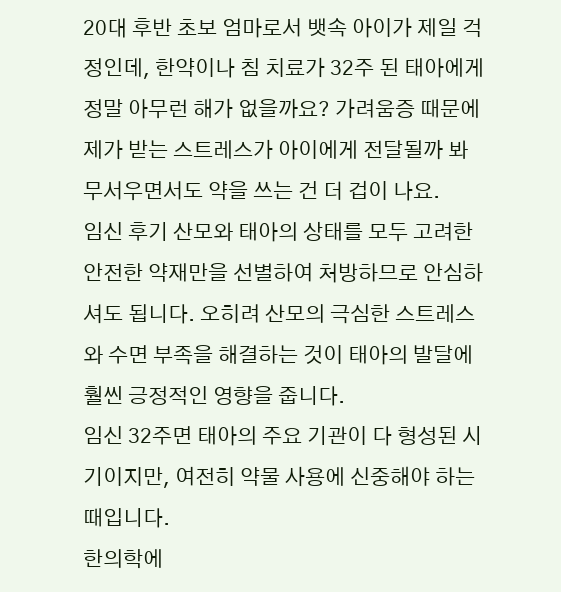20대 후반 초보 엄마로서 뱃속 아이가 제일 걱정인데, 한약이나 침 치료가 32주 된 태아에게 정말 아무런 해가 없을까요? 가려움증 때문에 제가 받는 스트레스가 아이에게 전달될까 봐 무서우면서도 약을 쓰는 건 더 겁이 나요.
임신 후기 산모와 태아의 상태를 모두 고려한 안전한 약재만을 선별하여 처방하므로 안심하셔도 됩니다. 오히려 산모의 극심한 스트레스와 수면 부족을 해결하는 것이 태아의 발달에 훨씬 긍정적인 영향을 줍니다.
임신 32주면 태아의 주요 기관이 다 형성된 시기이지만, 여전히 약물 사용에 신중해야 하는 때입니다.
한의학에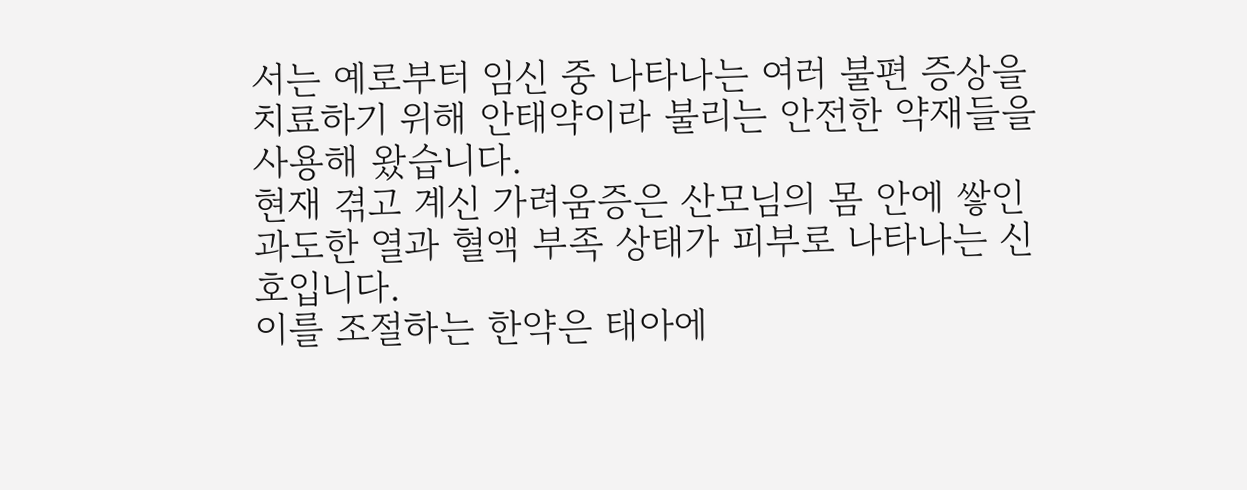서는 예로부터 임신 중 나타나는 여러 불편 증상을 치료하기 위해 안태약이라 불리는 안전한 약재들을 사용해 왔습니다.
현재 겪고 계신 가려움증은 산모님의 몸 안에 쌓인 과도한 열과 혈액 부족 상태가 피부로 나타나는 신호입니다.
이를 조절하는 한약은 태아에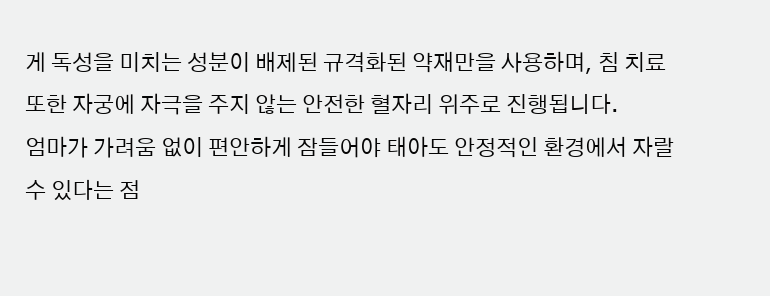게 독성을 미치는 성분이 배제된 규격화된 약재만을 사용하며, 침 치료 또한 자궁에 자극을 주지 않는 안전한 혈자리 위주로 진행됩니다.
엄마가 가려움 없이 편안하게 잠들어야 태아도 안정적인 환경에서 자랄 수 있다는 점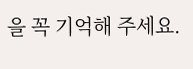을 꼭 기억해 주세요.